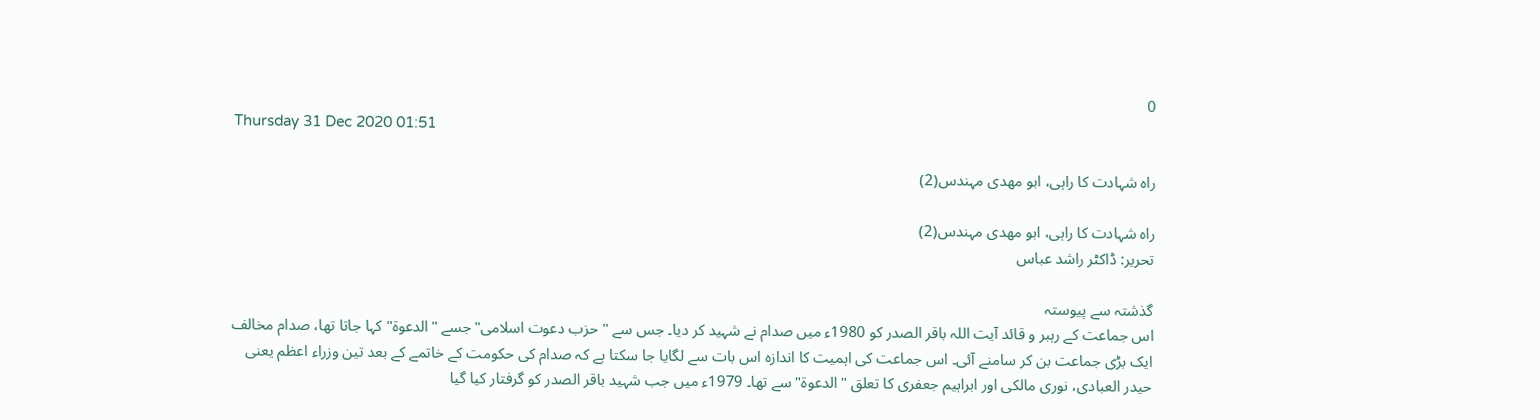0
Thursday 31 Dec 2020 01:51

راہ شہادت کا راہی، ابو مھدی مہندس(2)

راہ شہادت کا راہی، ابو مھدی مہندس(2)
تحریر: ڈاکٹر راشد عباس

گذشتہ سے پیوستہ
اس جماعت کے رہبر و قائد آیت اللہ باقر الصدر کو 1980ء میں صدام نے شہید کر دیا۔ جس سے "حزب دعوت اسلامی" جسے "الدعوۃ" کہا جاتا تھا، صدام مخالف ایک بڑی جماعت بن کر سامنے آئی۔ اس جماعت کی اہمیت کا اندازہ اس بات سے لگایا جا سکتا ہے کہ صدام کی حکومت کے خاتمے کے بعد تین وزراء اعظم یعنی حیدر العبادی، نوری مالکی اور ابراہیم جعفری کا تعلق "الدعوۃ" سے تھا۔ 1979ء میں جب شہید باقر الصدر کو گرفتار کیا گیا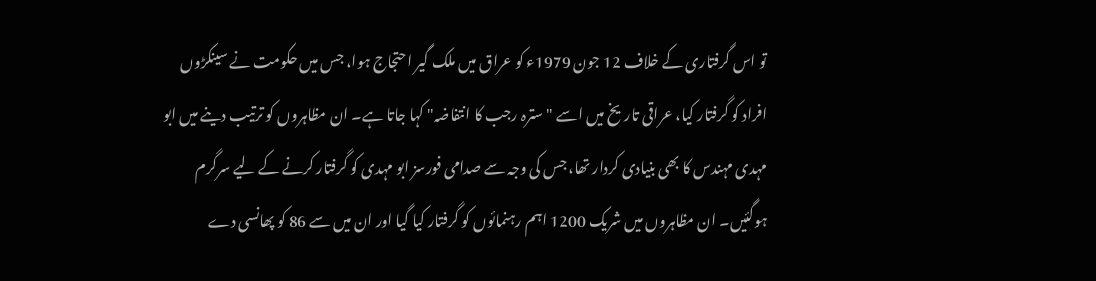تو اس گرفتاری کے خلاف 12 جون 1979ء کو عراق میں ملک گیر احتجاج ہوا، جس میں حکومت نے سینکڑوں افراد کو گرفتار کیا، عراقی تاریخ میں اسے "سترہ رجب کا انتفاضہ" کہا جاتا ہے۔ ان مظاہروں کو ترتیب دینے میں ابو مہدی مہندس کا بھی بنیادی کردار تھا، جس کی وجہ سے صدامی فورسز ابو مہدی کو گرفتار کرنے کے لیے سرگرم ہوگئیں۔ ان مظاہروں میں شریک 1200 اہم رہنمائوں کو گرفتار کیا گیا اور ان میں سے 86 کو پھانسی دے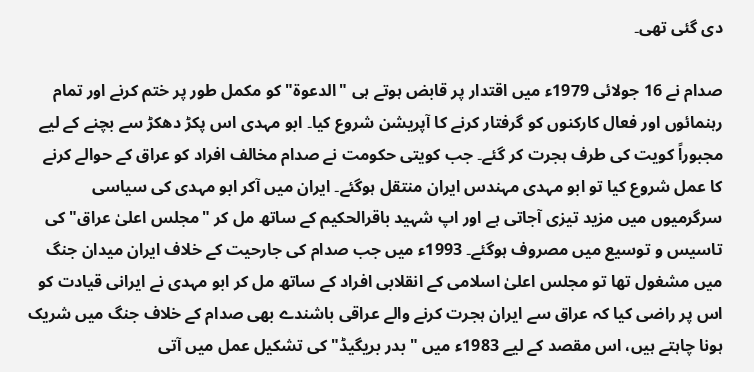دی گئی تھی۔

صدام نے 16 جولائی 1979ء میں اقتدار پر قابض ہوتے ہی "الدعوۃ" کو مکمل طور پر ختم کرنے اور تمام رہنمائوں اور فعال کارکنوں کو گرفتار کرنے کا آپریشن شروع کیا۔ ابو مہدی اس پکڑ دھکڑ سے بچنے کے لیے مجبوراً کویت کی طرف ہجرت کر گئے۔ جب کویتی حکومت نے صدام مخالف افراد کو عراق کے حوالے کرنے کا عمل شروع کیا تو ابو مہدی مہندس ایران منتقل ہوگئے۔ ایران میں آکر ابو مہدی کی سیاسی سرگرمیوں میں مزید تیزی آجاتی ہے اور اپ شہید باقرالحکیم کے ساتھ مل کر "مجلس اعلیٰ عراق" کی تاسیس و توسیع میں مصروف ہوگئے۔ 1993ء میں جب صدام کی جارحیت کے خلاف ایران میدان جنگ میں مشغول تھا تو مجلس اعلیٰ اسلامی کے انقلابی افراد کے ساتھ مل کر ابو مہدی نے ایرانی قیادت کو اس پر راضی کیا کہ عراق سے ایران ہجرت کرنے والے عراقی باشندے بھی صدام کے خلاف جنگ میں شریک ہونا چاہتے ہیں، اس مقصد کے لیے 1983ء میں "بدر بریگیڈ" کی تشکیل عمل میں آتی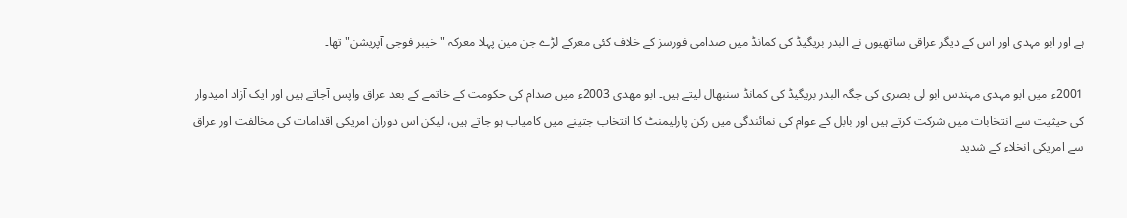ہے اور ابو مہدی اور اس کے دیگر عراقی ساتھیوں نے البدر بریگیڈ کی کمانڈ میں صدامی فورسز کے خلاف کئی معرکے لڑے جن مین پہلا معرکہ "خیبر فوجی آپریشن" تھا۔

2001ء میں ابو مہدی مہندس ابو لی بصری کی جگہ البدر بریگیڈ کی کمانڈ سنبھال لیتے ہیں۔ ابو مھدی 2003ء میں صدام کی حکومت کے خاتمے کے بعد عراق واپس آجاتے ہیں اور ایک آزاد امیدوار کی حیثیت سے انتخابات میں شرکت کرتے ہیں اور بابل کے عوام کی نمائندگی میں رکن پارلیمنٹ کا انتخاب جتینے میں کامیاب ہو جاتے ہیں، لیکن اس دوران امریکی اقدامات کی مخالفت اور عراق سے امریکی انخلاء کے شدید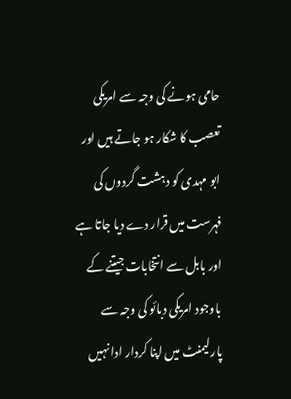حامی ہونے کی وجہ سے امریکی تعصب کا شکار ہو جاتے ہیں اور ابو مہدی کو دہشت گردوں کی فہرست میں قرار دے دیا جاتا ہے اور بابل سے انتخابات جیتنے کے باوجود امریکی دبائو کی وجہ سے پارلیمنٹ میں اپنا کردار ادا نہیں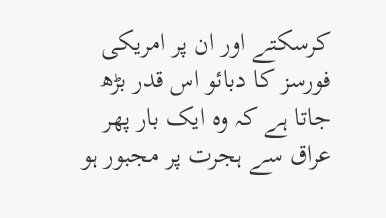کرسکتے اور ان پر امریکی فورسز کا دبائو اس قدر بڑھ جاتا ہے کہ وہ ایک بار پھر عراق سے ہجرت پر مجبور ہو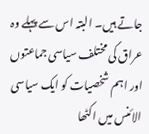جاتے ہیں۔ البتہ اس سے پہلے وہ عراق کی مختلف سیاسی جماعتوں اور اہم شخصیات کو ایک سیاسی الائنس میں اکٹھا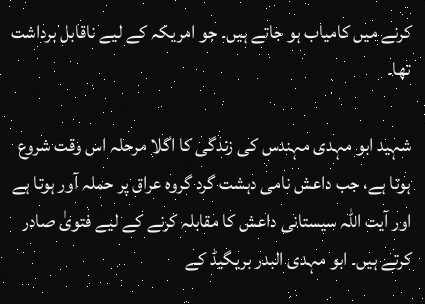کرنے میں کامیاب ہو جاتے ہیں۔ جو امریکہ کے لیے ناقابل برداشت تھا۔

شہید ابو مہدی مہندس کی زندگی کا اگلا مرحلہ اس وقت شروع ہوتا ہے، جب داعش نامی دہشت گرد گروہ عراق پر حملہ آور ہوتا ہے اور آیت اللہ سیستانی داعش کا مقابلہ کرنے کے لیے فتویٰ صادر کرتے ہیں۔ ابو مہدی البدر بریگیڈ کے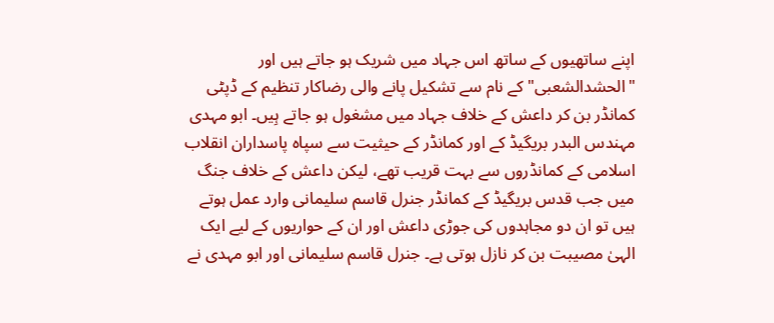اپنے ساتھیوں کے ساتھ اس جہاد میں شریک ہو جاتے ہیں اور "الحشدالشعبی" کے نام سے تشکیل پانے والی رضاکار تنظیم کے ڈپٹی کمانڈر بن کر داعش کے خلاف جہاد میں مشغول ہو جاتے ہِیں۔ ابو مہدی مہندس البدر بریگیڈ کے اور کمانڈر کے حیثیت سے سپاہ پاسداران انقلاب اسلامی کے کمانڈروں سے بہت قریب تھے، لیکن داعش کے خلاف جنگ میں جب قدس بریگیڈ کے کمانڈر جنرل قاسم سلیمانی وارد عمل ہوتے ہیں تو ان دو مجاہدوں کی جوڑی داعش اور ان کے حواریوں کے لیے ایک الہیٰ مصیبت بن کر نازل ہوتی ہے۔ جنرل قاسم سلیمانی اور ابو مہدی نے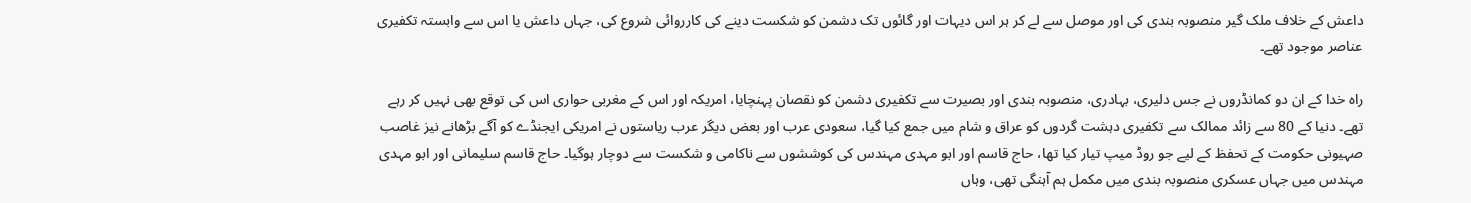داعش کے خلاف ملک گیر منصوبہ بندی کی اور موصل سے لے کر ہر اس دیہات اور گائوں تک دشمن کو شکست دینے کی کارروائی شروع کی، جہاں داعش یا اس سے وابستہ تکفیری عناصر موجود تھے۔

راہ خدا کے ان دو کمانڈروں نے جس دلیری، بہادری، منصوبہ بندی اور بصیرت سے تکفیری دشمن کو نقصان پہنچایا، امریکہ اور اس کے مغربی حواری اس کی توقع بھی نہیں کر رہے تھے۔ دنیا کے 80 سے زائد ممالک سے تکفیری دہشت گردوں کو عراق و شام میں جمع کیا گیا، سعودی عرب اور بعض دیگر عرب ریاستوں نے امریکی ایجنڈے کو آگے بڑھانے نیز غاصب صہیونی حکومت کے تحفظ کے لیے جو روڈ میپ تیار کیا تھا، حاج قاسم اور ابو مہدی مہندس کی کوششوں سے ناکامی و شکست سے دوچار ہوگیا۔ حاج قاسم سلیمانی اور ابو مہدی مہندس میں جہاں عسکری منصوبہ بندی میں مکمل ہم آہنگی تھی، وہاں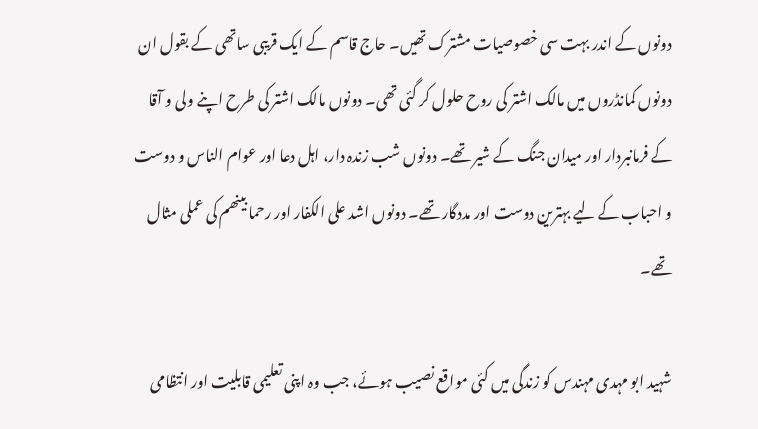دونوں کے اندر بہت سی خصوصیات مشترک تھیں۔ حاج قاسم کے ایک قریبی ساتھی کے بقول ان دونوں کمانڈروں میں مالک اشتر کی روح حلول کر گئی تھی۔ دونوں مالک اشتر کی طرح اپنے ولی و آقا کے فرمانبردار اور میدان جنگ کے شیر تھے۔ دونوں شب زندہ دار، اہل دعا اور عوام الناس و دوست و احباب کے لیے بہترین دوست اور مددگار تھے۔ دونوں اشد علی الکفار اور رحما بینھم کی عملی مثال تھے۔

شہید ابو مہدی مہندس کو زندگی میں کئی مواقع نصیب ہوئے، جب وہ اپنی تعلیمی قابلیت اور انتظامی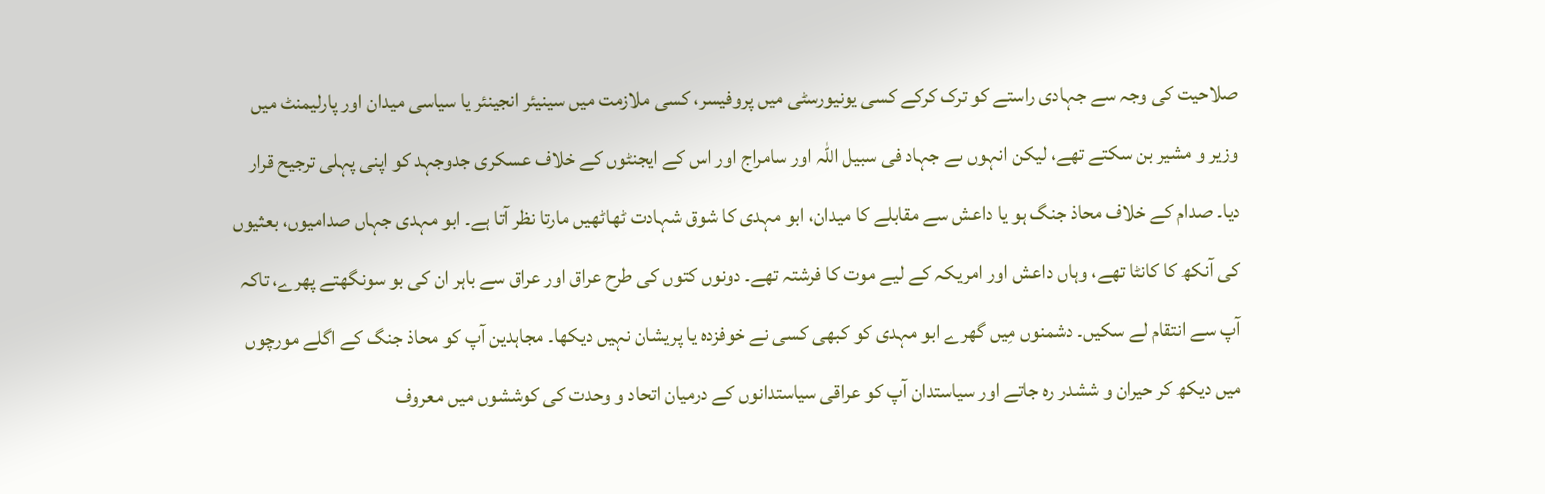صلاحیت کی وجہ سے جہادی راستے کو ترک کرکے کسی یونیورسٹی میں پروفیسر، کسی ملازمت میں سینیئر انجینئر یا سیاسی میدان اور پارلیمنٹ میں وزیر و مشیر بن سکتے تھے، لیکن انہوں ںے جہاد فی سبیل اللہ اور سامراج اور اس کے ایجنٹوں کے خلاف عسکری جدوجہد کو اپنی پہلی ترجیح قرار دیا۔ صدام کے خلاف محاذ جنگ ہو یا داعش سے مقابلے کا میدان، ابو مہدی کا شوق شہادت ٹھاٹھیں مارتا نظر آتا ہے۔ ابو مہدی جہاں صدامیوں، بعثیوں کی آنکھ کا کانٹا تھے، وہاں داعش اور امریکہ کے لیے موت کا فرشتہ تھے۔ دونوں کتوں کی طرح عراق اور عراق سے باہر ان کی بو سونگھتے پھرے، تاکہ آپ سے انتقام لے سکیں۔ دشمنوں مِیں گھرے ابو مہدی کو کبھی کسی نے خوفزدہ یا پریشان نہیں دیکھا۔ مجاہدین آپ کو محاذ جنگ کے اگلے مورچوں میں دیکھ کر حیران و ششدر رہ جاتے اور سیاستدان آپ کو عراقی سیاستدانوں کے درمیان اتحاد و وحدت کی کوششوں میں معروف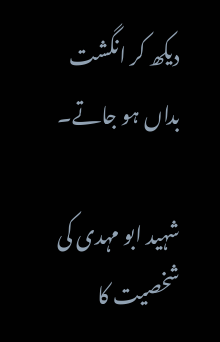دیکھ کر انگشت بداں ہو جاتے۔

شہید ابو مہدی کی شخصیت کا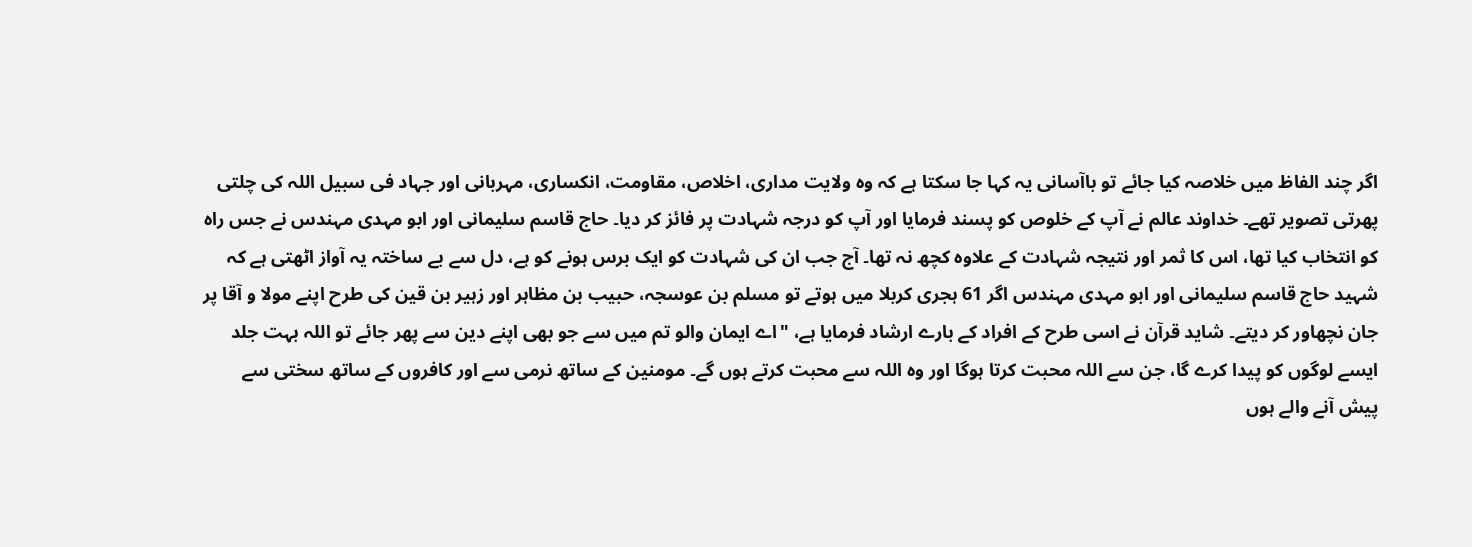اگر چند الفاظ میں خلاصہ کیا جائے تو باآسانی یہ کہا جا سکتا ہے کہ وہ ولایت مداری، اخلاص، مقاومت، انکساری، مہربانی اور جہاد فی سبیل اللہ کی چلتی پھرتی تصویر تھے۔ خداوند عالم نے آپ کے خلوص کو پسند فرمایا اور آپ کو درجہ شہادت پر فائز کر دیا۔ حاج قاسم سلیمانی اور ابو مہدی مہندس نے جس راہ کو انتخاب کیا تھا، اس کا ثمر اور نتیجہ شہادت کے علاوہ کچھ نہ تھا۔ آج جب ان کی شہادت کو ایک برس ہونے کو ہے، دل سے بے ساختہ یہ آواز اٹھتی ہے کہ شہید حاج قاسم سلیمانی اور ابو مہدی مہندس اگر 61 ہجری کربلا میں ہوتے تو مسلم بن عوسجہ، حبیب بن مظاہر اور زہیر بن قین کی طرح اپنے مولا و آقا پر جان نچھاور کر دیتے۔ شاید قرآن نے اسی طرح کے افراد کے بارے ارشاد فرمایا ہے، "اے ایمان والو تم میں سے جو بھی اپنے دین سے پھر جائے تو اللہ بہت جلد ایسے لوگوں کو پیدا کرے گا، جن سے اللہ محبت کرتا ہوگا اور وہ اللہ سے محبت کرتے ہوں گے۔ مومنین کے ساتھ نرمی سے اور کافروں کے ساتھ سختی سے پیش آنے والے ہوں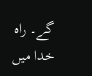گے۔ راہ خدا میں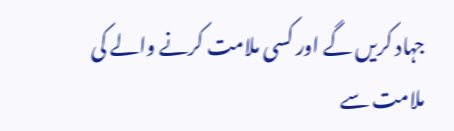جہاد کریں گے اور کسی ملامت کرنے والے کی ملامت سے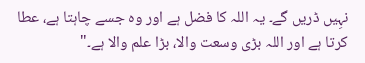نہِیں ڈریں گے۔ یہ اللہ کا فضل ہے اور وہ جسے چاہتا ہے، عطا کرتا ہے اور اللہ بڑی وسعت والا، بڑا علم والا ہے۔"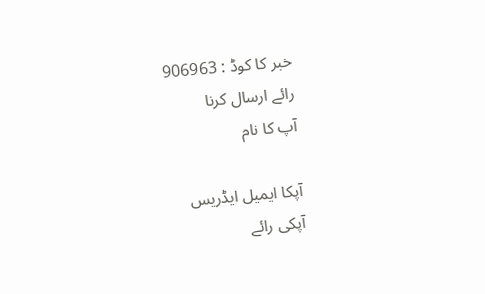خبر کا کوڈ : 906963
رائے ارسال کرنا
آپ کا نام

آپکا ایمیل ایڈریس
آپکی رائے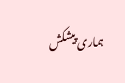ہماری پیشکش